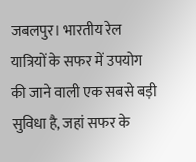जबलपुर। भारतीय रेल यात्रियों के सफर में उपयोग की जाने वाली एक सबसे बड़ी सुविधा है, जहां सफर के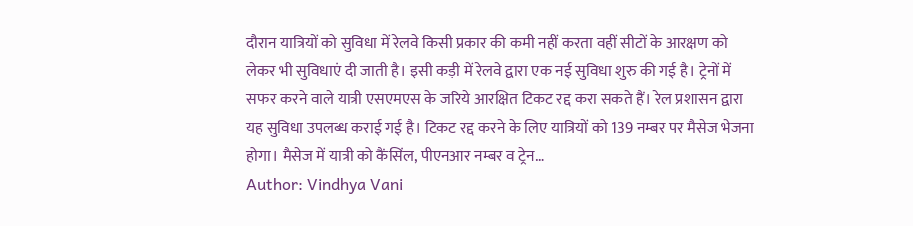दौरान यात्रियों को सुविधा में रेलवे किसी प्रकार की कमी नहीं करता वहीं सीटों के आरक्षण को लेकर भी सुविधाएं दी जाती है। इसी कड़ी में रेलवे द्वारा एक नई सुविधा शुरु की गई है। ट्रेनों में सफर करने वाले यात्री एसएमएस के जरिये आरक्षित टिकट रद्द करा सकते हैं। रेल प्रशासन द्वारा यह सुविधा उपलब्ध कराई गई है। टिकट रद्द करने के लिए यात्रियों को 139 नम्बर पर मैसेज भेजना होगा। मैसेज में यात्री को कैंसिंल, पीएनआर नम्बर व ट्रेन…
Author: Vindhya Vani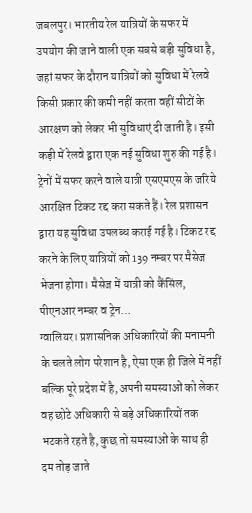जबलपुर। भारतीय रेल यात्रियों के सफर में उपयोग की जाने वाली एक सबसे बड़ी सुविधा है, जहां सफर के दौरान यात्रियों को सुविधा में रेलवे किसी प्रकार की कमी नहीं करता वहीं सीटों के आरक्षण को लेकर भी सुविधाएं दी जाती है। इसी कड़ी में रेलवे द्वारा एक नई सुविधा शुरु की गई है। ट्रेनों में सफर करने वाले यात्री एसएमएस के जरिये आरक्षित टिकट रद्द करा सकते हैं। रेल प्रशासन द्वारा यह सुविधा उपलब्ध कराई गई है। टिकट रद्द करने के लिए यात्रियों को 139 नम्बर पर मैसेज भेजना होगा। मैसेज में यात्री को कैंसिंल, पीएनआर नम्बर व ट्रेन…
ग्वालियर। प्रशासनिक अधिकारियों की मनामनी के चलते लोग परेशान है, ऐसा एक ही जिले में नहीं बल्कि पूरे प्रदेश में है, अपनी समस्याओं को लेकर वह छोटे अधिकारी से बड़े अधिकारियों तक भटकते रहते है, कुछ तो समस्याओं के साथ ही दम तोड़ जाते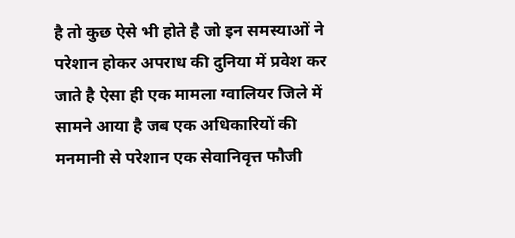है तो कुछ ऐसे भी होते है जो इन समस्याओं ने परेशान होकर अपराध की दुनिया में प्रवेश कर जाते है ऐसा ही एक मामला ग्वालियर जिले में सामने आया है जब एक अधिकारियों की मनमानी से परेशान एक सेवानिवृत्त फौजी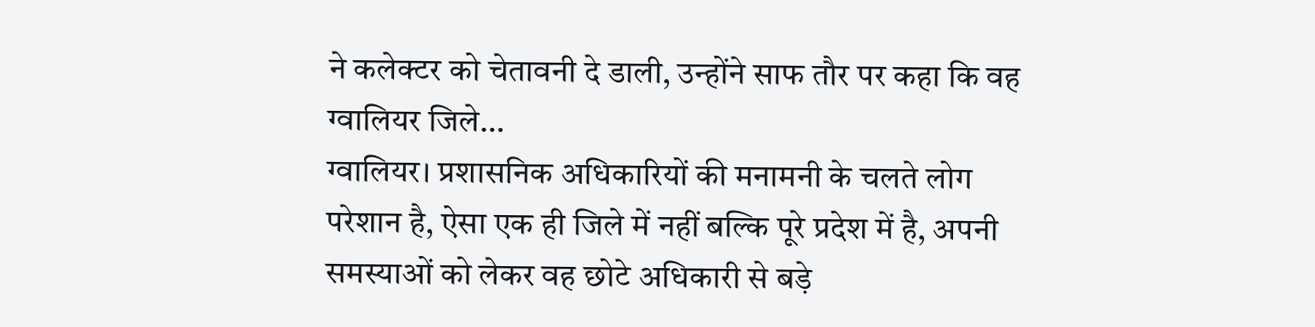ने कलेक्टर को चेतावनी दे डाली, उन्होंने साफ तौर पर कहा कि वह ग्वालियर जिले…
ग्वालियर। प्रशासनिक अधिकारियों की मनामनी के चलते लोग परेशान है, ऐसा एक ही जिले में नहीं बल्कि पूरे प्रदेश में है, अपनी समस्याओं को लेकर वह छोटे अधिकारी से बड़े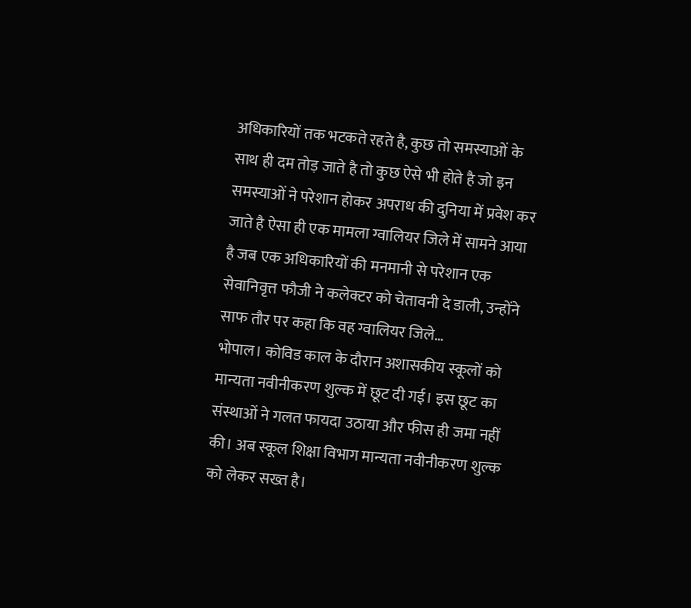अधिकारियों तक भटकते रहते है, कुछ तो समस्याओं के साथ ही दम तोड़ जाते है तो कुछ ऐसे भी होते है जो इन समस्याओं ने परेशान होकर अपराध की दुनिया में प्रवेश कर जाते है ऐसा ही एक मामला ग्वालियर जिले में सामने आया है जब एक अधिकारियों की मनमानी से परेशान एक सेवानिवृत्त फौजी ने कलेक्टर को चेतावनी दे डाली, उन्होंने साफ तौर पर कहा कि वह ग्वालियर जिले…
भोपाल। कोविड काल के दौरान अशासकीय स्कूलों को मान्यता नवीनीकरण शुल्क में छूट दी गई। इस छूट का संस्थाओं ने गलत फायदा उठाया और फीस ही जमा नहीं की। अब स्कूल शिक्षा विभाग मान्यता नवीनीकरण शुल्क को लेकर सख्त है।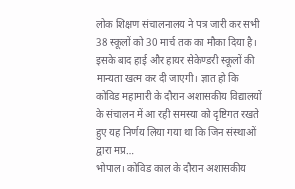लोक शिक्षण संचालनालय ने पत्र जारी कर सभी 38 स्कूलों को 30 मार्च तक का मौका दिया है। इसके बाद हाई और हायर सेकेण्डरी स्कूलों की मान्यता खत्म कर दी जाएगी। ज्ञात हो कि कोविड महामारी के दौरान अशासकीय विद्यालयों के संचालन में आ रही समस्या को दृष्टिगत रखते हुए यह निर्णय लिया गया था कि जिन संस्थाओं द्वारा मप्र…
भोपाल। कोविड काल के दौरान अशासकीय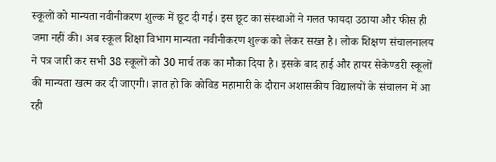स्कूलों को मान्यता नवीनीकरण शुल्क में छूट दी गई। इस छूट का संस्थाओं ने गलत फायदा उठाया और फीस ही जमा नहीं की। अब स्कूल शिक्षा विभाग मान्यता नवीनीकरण शुल्क को लेकर सख्त है। लोक शिक्षण संचालनालय ने पत्र जारी कर सभी 38 स्कूलों को 30 मार्च तक का मौका दिया है। इसके बाद हाई और हायर सेकेण्डरी स्कूलों की मान्यता खत्म कर दी जाएगी। ज्ञात हो कि कोविड महामारी के दौरान अशासकीय विद्यालयों के संचालन में आ रही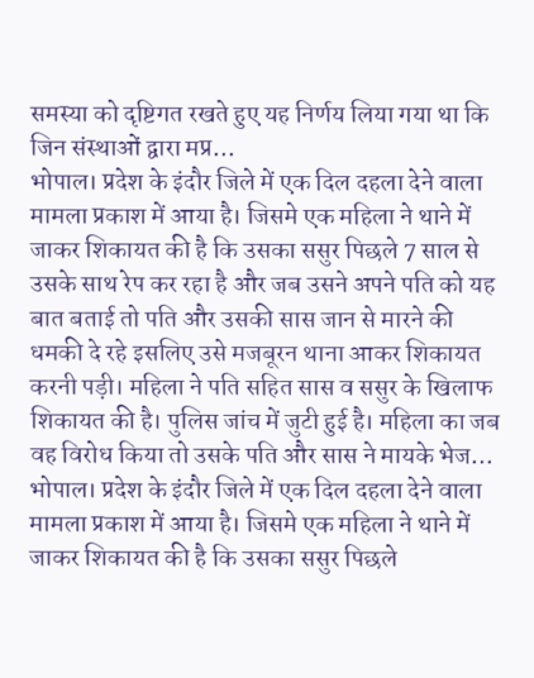समस्या को दृष्टिगत रखते हुए यह निर्णय लिया गया था कि जिन संस्थाओं द्वारा मप्र…
भोपाल। प्रदेश के इंदौर जिले में एक दिल दहला देने वाला मामला प्रकाश में आया है। जिसमे एक महिला ने थाने में जाकर शिकायत की है कि उसका ससुर पिछले 7 साल से उसके साथ रेप कर रहा है और जब उसने अपने पति को यह बात बताई तो पति और उसकी सास जान से मारने की धमकी दे रहे इसलिए उसे मजबूरन थाना आकर शिकायत करनी पड़ी। महिला ने पति सहित सास व ससुर के खिलाफ शिकायत की है। पुलिस जांच में जुटी हुई है। महिला का जब वह विरोध किया तो उसके पति और सास ने मायके भेज…
भोपाल। प्रदेश के इंदौर जिले में एक दिल दहला देने वाला मामला प्रकाश में आया है। जिसमे एक महिला ने थाने में जाकर शिकायत की है कि उसका ससुर पिछले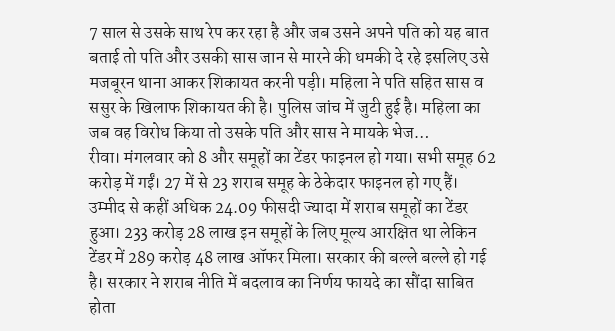7 साल से उसके साथ रेप कर रहा है और जब उसने अपने पति को यह बात बताई तो पति और उसकी सास जान से मारने की धमकी दे रहे इसलिए उसे मजबूरन थाना आकर शिकायत करनी पड़ी। महिला ने पति सहित सास व ससुर के खिलाफ शिकायत की है। पुलिस जांच में जुटी हुई है। महिला का जब वह विरोध किया तो उसके पति और सास ने मायके भेज…
रीवा। मंगलवार को 8 और समूहों का टेंडर फाइनल हो गया। सभी समूह 62 करोड़ में गईं। 27 में से 23 शराब समूह के ठेकेदार फाइनल हो गए हैं। उम्मीद से कहीं अधिक 24.09 फीसदी ज्यादा में शराब समूहों का टेंडर हुआ। 233 करोड़ 28 लाख इन समूहों के लिए मूल्य आरक्षित था लेकिन टेंडर में 289 करोड़ 48 लाख ऑफर मिला। सरकार की बल्ले बल्ले हो गई है। सरकार ने शराब नीति में बदलाव का निर्णय फायदे का सौंदा साबित होता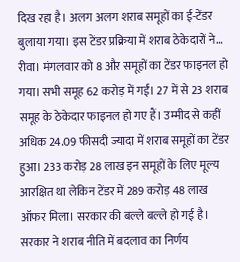दिख रहा है। अलग अलग शराब समूहों का ई-टेंडर बुलाया गया। इस टेंडर प्रक्रिया में शराब ठेकेदारों ने…
रीवा। मंगलवार को 8 और समूहों का टेंडर फाइनल हो गया। सभी समूह 62 करोड़ में गईं। 27 में से 23 शराब समूह के ठेकेदार फाइनल हो गए हैं। उम्मीद से कहीं अधिक 24.09 फीसदी ज्यादा में शराब समूहों का टेंडर हुआ। 233 करोड़ 28 लाख इन समूहों के लिए मूल्य आरक्षित था लेकिन टेंडर में 289 करोड़ 48 लाख ऑफर मिला। सरकार की बल्ले बल्ले हो गई है। सरकार ने शराब नीति में बदलाव का निर्णय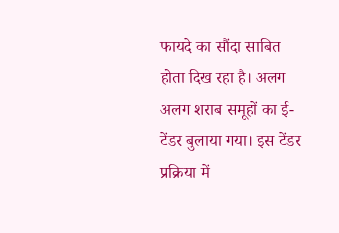फायदे का सौंदा साबित होता दिख रहा है। अलग अलग शराब समूहों का ई-टेंडर बुलाया गया। इस टेंडर प्रक्रिया में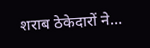शराब ठेकेदारों ने…